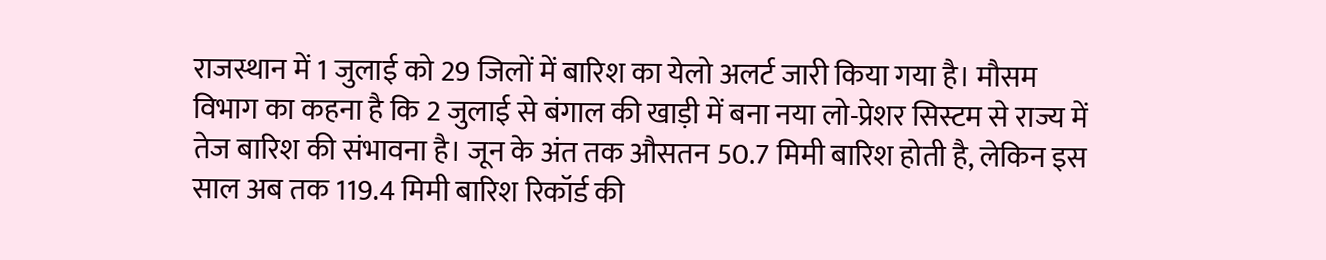राजस्थान में 1 जुलाई को 29 जिलों में बारिश का येलो अलर्ट जारी किया गया है। मौसम विभाग का कहना है कि 2 जुलाई से बंगाल की खाड़ी में बना नया लो-प्रेशर सिस्टम से राज्य में तेज बारिश की संभावना है। जून के अंत तक औसतन 50.7 मिमी बारिश होती है, लेकिन इस साल अब तक 119.4 मिमी बारिश रिकॉर्ड की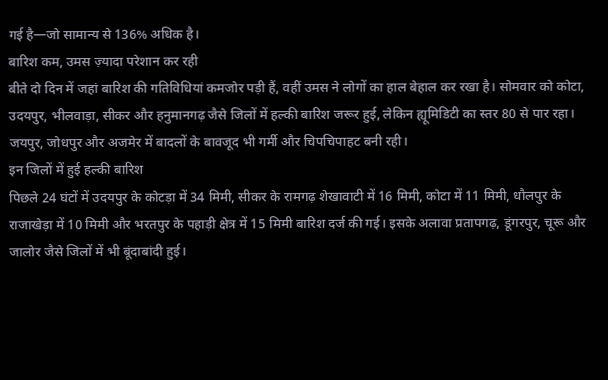गई है—जो सामान्य से 136% अधिक है।
बारिश कम, उमस ज़्यादा परेशान कर रही
बीते दो दिन में जहां बारिश की गतिविधियां कमजोर पड़ी हैं, वहीं उमस ने लोगों का हाल बेहाल कर रखा है। सोमवार को कोटा, उदयपुर, भीलवाड़ा, सीकर और हनुमानगढ़ जैसे जिलों में हल्की बारिश जरूर हुई, लेकिन ह्यूमिडिटी का स्तर 80 से पार रहा। जयपुर, जोधपुर और अजमेर में बादलों के बावजूद भी गर्मी और चिपचिपाहट बनी रही।
इन जिलों में हुई हल्की बारिश
पिछले 24 घंटों में उदयपुर के कोटड़ा में 34 मिमी, सीकर के रामगढ़ शेखावाटी में 16 मिमी, कोटा में 11 मिमी, धौलपुर के राजाखेड़ा में 10 मिमी और भरतपुर के पहाड़ी क्षेत्र में 15 मिमी बारिश दर्ज की गई। इसके अलावा प्रतापगढ़, डूंगरपुर, चूरू और जालोर जैसे जिलों में भी बूंदाबांदी हुई।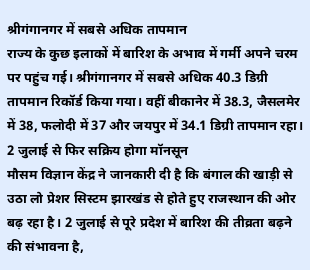श्रीगंगानगर में सबसे अधिक तापमान
राज्य के कुछ इलाकों में बारिश के अभाव में गर्मी अपने चरम पर पहुंच गई। श्रीगंगानगर में सबसे अधिक 40.3 डिग्री तापमान रिकॉर्ड किया गया। वहीं बीकानेर में 38.3, जैसलमेर में 38, फलोदी में 37 और जयपुर में 34.1 डिग्री तापमान रहा।
2 जुलाई से फिर सक्रिय होगा मॉनसून
मौसम विज्ञान केंद्र ने जानकारी दी है कि बंगाल की खाड़ी से उठा लो प्रेशर सिस्टम झारखंड से होते हुए राजस्थान की ओर बढ़ रहा है। 2 जुलाई से पूरे प्रदेश में बारिश की तीव्रता बढ़ने की संभावना है,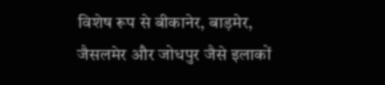विशेष रूप से बीकानेर, बाड़मेर, जैसलमेर और जोधपुर जैसे इलाकों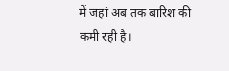में जहां अब तक बारिश की कमी रही है।